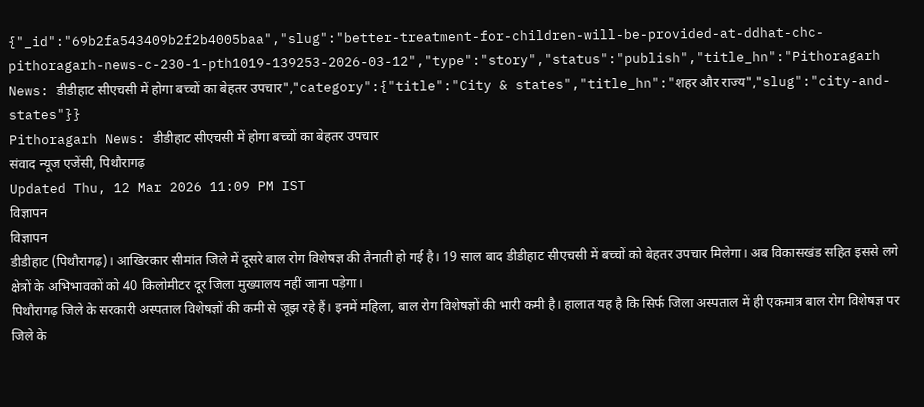{"_id":"69b2fa543409b2f2b4005baa","slug":"better-treatment-for-children-will-be-provided-at-ddhat-chc-pithoragarh-news-c-230-1-pth1019-139253-2026-03-12","type":"story","status":"publish","title_hn":"Pithoragarh News: डीडीहाट सीएचसी में होगा बच्चों का बेहतर उपचार","category":{"title":"City & states","title_hn":"शहर और राज्य","slug":"city-and-states"}}
Pithoragarh News: डीडीहाट सीएचसी में होगा बच्चों का बेहतर उपचार
संवाद न्यूज एजेंसी, पिथौरागढ़
Updated Thu, 12 Mar 2026 11:09 PM IST
विज्ञापन
विज्ञापन
डीडीहाट (पिथौरागढ़)। आखिरकार सीमांत जिले में दूसरे बाल रोग विशेषज्ञ की तैनाती हो गई है। 19 साल बाद डीडीहाट सीएचसी में बच्चों को बेहतर उपचार मिलेगा। अब विकासखंड सहित इससे लगे क्षेत्रों के अभिभावकों को 40 किलोमीटर दूर जिला मुख्यालय नहीं जाना पड़ेगा।
पिथौरागढ़ जिले के सरकारी अस्पताल विशेषज्ञों की कमी से जूझ रहे हैं। इनमें महिला, बाल रोग विशेषज्ञों की भारी कमी है। हालात यह है कि सिर्फ जिला अस्पताल में ही एकमात्र बाल रोग विशेषज्ञ पर जिले के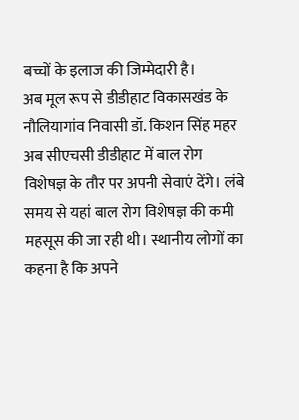बच्चों के इलाज की जिम्मेदारी है।
अब मूल रूप से डीडीहाट विकासखंड के नौलियागांव निवासी डॉ. किशन सिंह महर अब सीएचसी डीडीहाट में बाल रोग विशेषज्ञ के तौर पर अपनी सेवाएं देंगे। लंबे समय से यहां बाल रोग विशेषज्ञ की कमी महसूस की जा रही थी। स्थानीय लोगों का कहना है कि अपने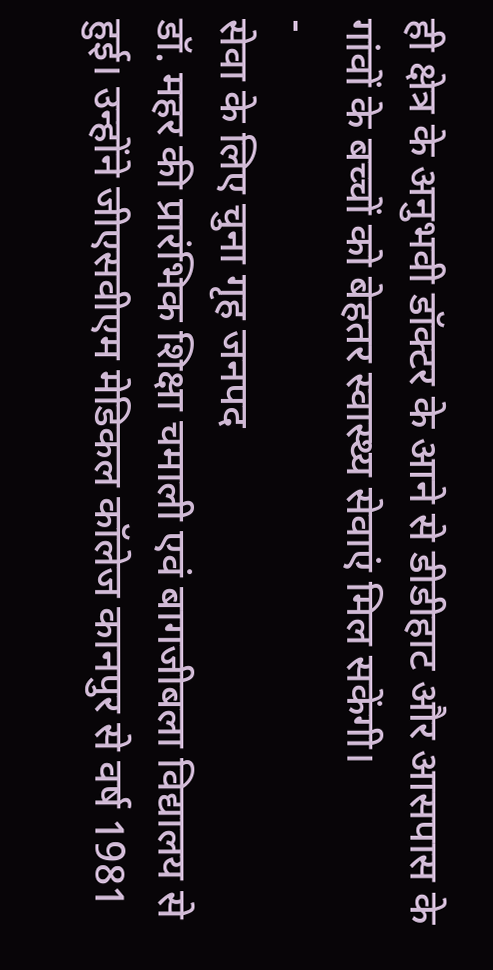ही क्षेत्र के अनुभवी डॉक्टर के आने से डीडीहाट और आसपास के गांवों के बच्चों को बेहतर स्वास्थ्य सेवाएं मिल सकेंगी।
-
सेवा के लिए चुना गृह जनपद
डॉ. महर की प्रारंभिक शिक्षा चमाली एवं बागजीबला विद्यालय से हुई। उन्होंने जीएसवीएम मेडिकल कॉलेज कानपुर से वर्ष 1981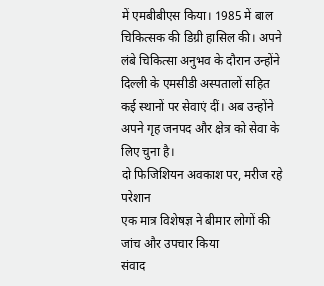में एमबीबीएस किया। 1985 में बाल चिकित्सक की डिग्री हासिल की। अपने लंबे चिकित्सा अनुभव के दौरान उन्होंने दिल्ली के एमसीडी अस्पतालों सहित कई स्थानों पर सेवाएं दीं। अब उन्होंने अपने गृह जनपद और क्षेत्र को सेवा के लिए चुना है।
दो फिजिशियन अवकाश पर, मरीज रहे परेशान
एक मात्र विशेषज्ञ ने बीमार लोगों की जांच और उपचार किया
संवाद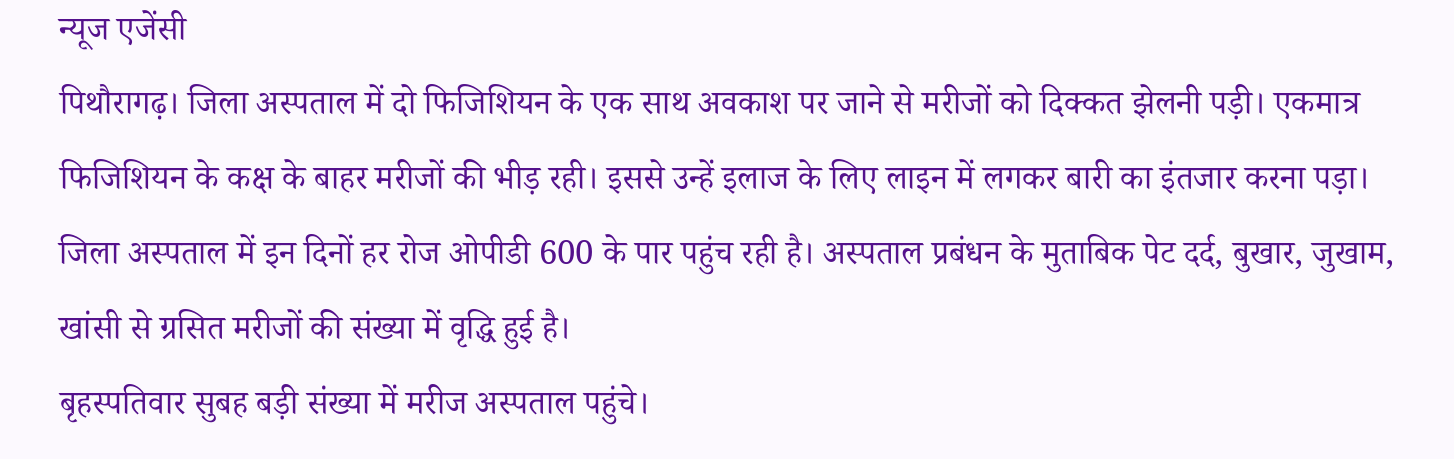न्यूज एजेंसी
पिथौरागढ़। जिला अस्पताल में दो फिजिशियन के एक साथ अवकाश पर जाने से मरीजों को दिक्कत झेलनी पड़ी। एकमात्र फिजिशियन के कक्ष के बाहर मरीजों की भीड़ रही। इससे उन्हें इलाज के लिए लाइन में लगकर बारी का इंतजार करना पड़ा।
जिला अस्पताल में इन दिनों हर रोज ओपीडी 600 के पार पहुंच रही है। अस्पताल प्रबंधन के मुताबिक पेट दर्द, बुखार, जुखाम, खांसी से ग्रसित मरीजों की संख्या में वृद्धि हुई है।
बृहस्पतिवार सुबह बड़ी संख्या में मरीज अस्पताल पहुंचे।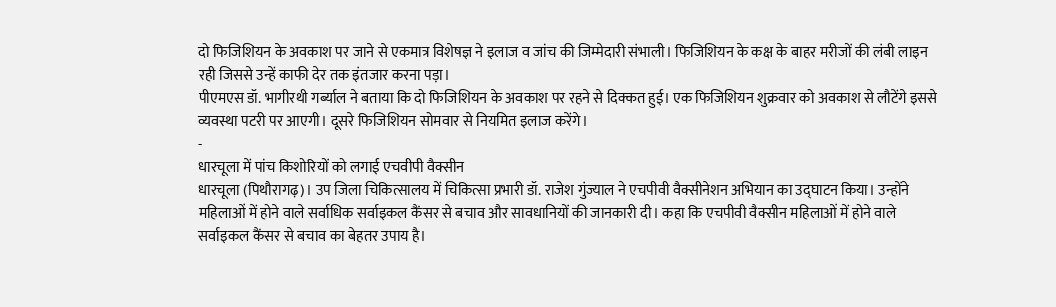दो फिजिशियन के अवकाश पर जाने से एकमात्र विशेषज्ञ ने इलाज व जांच की जिम्मेदारी संभाली। फिजिशियन के कक्ष के बाहर मरीजों की लंबी लाइन रही जिससे उन्हें काफी देर तक इंतजार करना पड़ा।
पीएमएस डॉ. भागीरथी गर्ब्याल ने बताया कि दो फिजिशियन के अवकाश पर रहने से दिक्कत हुई। एक फिजिशियन शुक्रवार को अवकाश से लौटेंगे इससे व्यवस्था पटरी पर आएगी। दूसरे फिजिशियन सोमवार से नियमित इलाज करेंगे।
-
धारचूला में पांच किशोरियों को लगाई एचवीपी वैक्सीन
धारचूला (पिथौरागढ़)। उप जिला चिकित्सालय में चिकित्सा प्रभारी डॉ. राजेश गुंज्याल ने एचपीवी वैक्सीनेशन अभियान का उद्घाटन किया। उन्होंने महिलाओं में होने वाले सर्वाधिक सर्वाइकल कैंसर से बचाव और सावधानियों की जानकारी दी। कहा कि एचपीवी वैक्सीन महिलाओं में होने वाले सर्वाइकल कैंसर से बचाव का बेहतर उपाय है।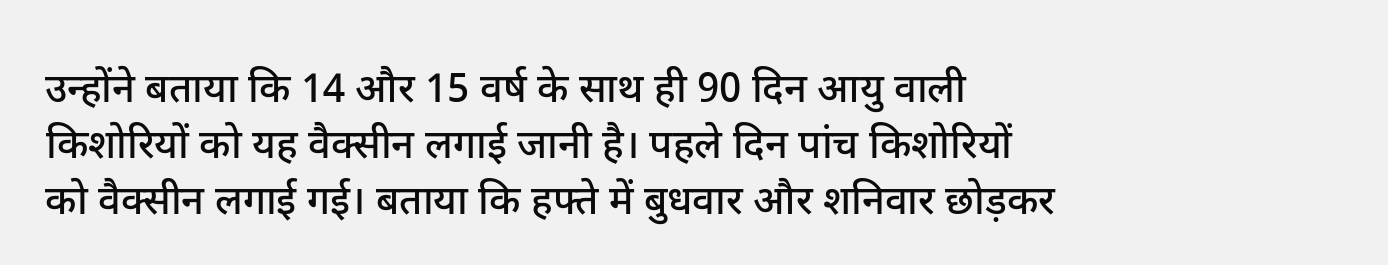उन्होंने बताया कि 14 और 15 वर्ष के साथ ही 90 दिन आयु वाली किशोरियों को यह वैक्सीन लगाई जानी है। पहले दिन पांच किशोरियों को वैक्सीन लगाई गई। बताया कि हफ्ते में बुधवार और शनिवार छोड़कर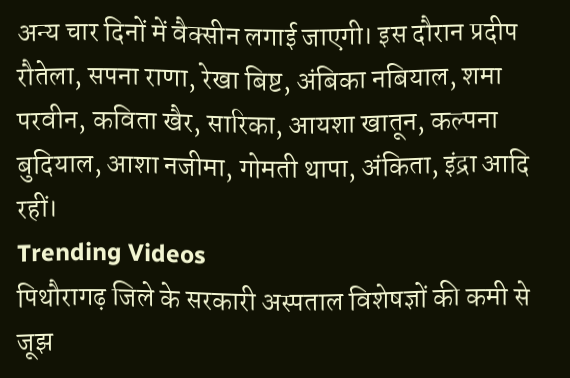अन्य चार दिनों में वैक्सीन लगाई जाएगी। इस दौरान प्रदीप रौतेला, सपना राणा, रेखा बिष्ट, अंबिका नबियाल, शमा परवीन, कविता खैर, सारिका, आयशा खातून, कल्पना बुदियाल, आशा नजीमा, गोमती थापा, अंकिता, इंद्रा आदि रहीं।
Trending Videos
पिथौरागढ़ जिले के सरकारी अस्पताल विशेषज्ञों की कमी से जूझ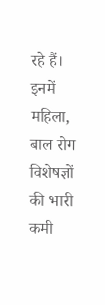रहे हैं। इनमें महिला, बाल रोग विशेषज्ञों की भारी कमी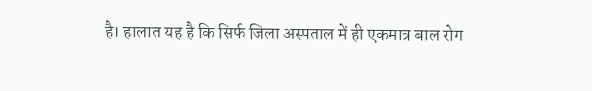है। हालात यह है कि सिर्फ जिला अस्पताल में ही एकमात्र बाल रोग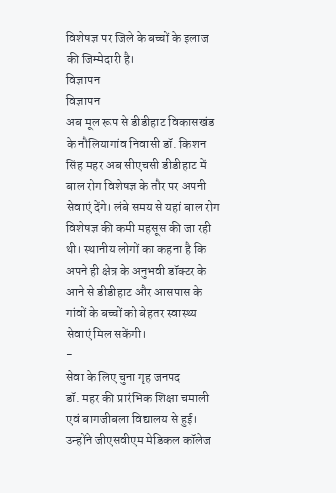विशेषज्ञ पर जिले के बच्चों के इलाज की जिम्मेदारी है।
विज्ञापन
विज्ञापन
अब मूल रूप से डीडीहाट विकासखंड के नौलियागांव निवासी डॉ. किशन सिंह महर अब सीएचसी डीडीहाट में बाल रोग विशेषज्ञ के तौर पर अपनी सेवाएं देंगे। लंबे समय से यहां बाल रोग विशेषज्ञ की कमी महसूस की जा रही थी। स्थानीय लोगों का कहना है कि अपने ही क्षेत्र के अनुभवी डॉक्टर के आने से डीडीहाट और आसपास के गांवों के बच्चों को बेहतर स्वास्थ्य सेवाएं मिल सकेंगी।
-
सेवा के लिए चुना गृह जनपद
डॉ. महर की प्रारंभिक शिक्षा चमाली एवं बागजीबला विद्यालय से हुई। उन्होंने जीएसवीएम मेडिकल कॉलेज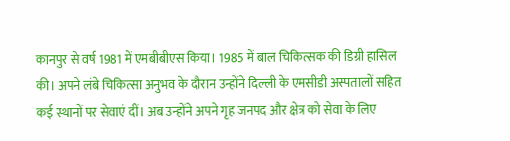कानपुर से वर्ष 1981 में एमबीबीएस किया। 1985 में बाल चिकित्सक की डिग्री हासिल की। अपने लंबे चिकित्सा अनुभव के दौरान उन्होंने दिल्ली के एमसीडी अस्पतालों सहित कई स्थानों पर सेवाएं दीं। अब उन्होंने अपने गृह जनपद और क्षेत्र को सेवा के लिए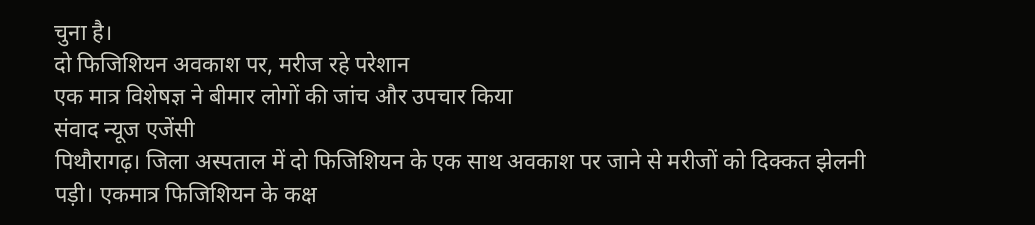चुना है।
दो फिजिशियन अवकाश पर, मरीज रहे परेशान
एक मात्र विशेषज्ञ ने बीमार लोगों की जांच और उपचार किया
संवाद न्यूज एजेंसी
पिथौरागढ़। जिला अस्पताल में दो फिजिशियन के एक साथ अवकाश पर जाने से मरीजों को दिक्कत झेलनी पड़ी। एकमात्र फिजिशियन के कक्ष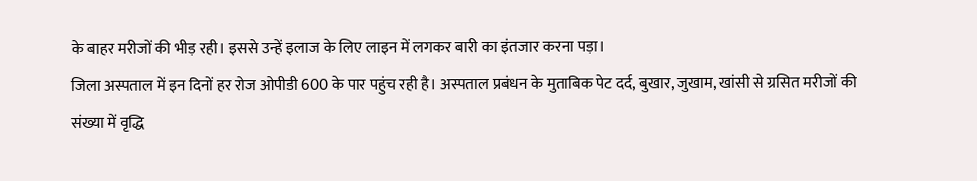के बाहर मरीजों की भीड़ रही। इससे उन्हें इलाज के लिए लाइन में लगकर बारी का इंतजार करना पड़ा।
जिला अस्पताल में इन दिनों हर रोज ओपीडी 600 के पार पहुंच रही है। अस्पताल प्रबंधन के मुताबिक पेट दर्द, बुखार, जुखाम, खांसी से ग्रसित मरीजों की संख्या में वृद्धि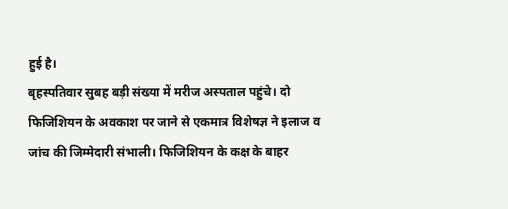हुई है।
बृहस्पतिवार सुबह बड़ी संख्या में मरीज अस्पताल पहुंचे। दो फिजिशियन के अवकाश पर जाने से एकमात्र विशेषज्ञ ने इलाज व जांच की जिम्मेदारी संभाली। फिजिशियन के कक्ष के बाहर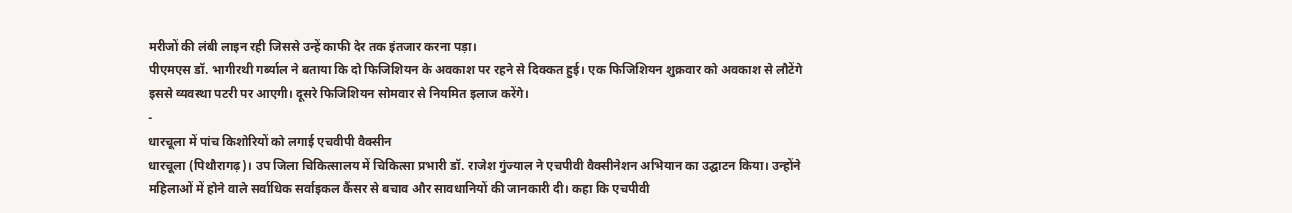मरीजों की लंबी लाइन रही जिससे उन्हें काफी देर तक इंतजार करना पड़ा।
पीएमएस डॉ. भागीरथी गर्ब्याल ने बताया कि दो फिजिशियन के अवकाश पर रहने से दिक्कत हुई। एक फिजिशियन शुक्रवार को अवकाश से लौटेंगे इससे व्यवस्था पटरी पर आएगी। दूसरे फिजिशियन सोमवार से नियमित इलाज करेंगे।
-
धारचूला में पांच किशोरियों को लगाई एचवीपी वैक्सीन
धारचूला (पिथौरागढ़)। उप जिला चिकित्सालय में चिकित्सा प्रभारी डॉ. राजेश गुंज्याल ने एचपीवी वैक्सीनेशन अभियान का उद्घाटन किया। उन्होंने महिलाओं में होने वाले सर्वाधिक सर्वाइकल कैंसर से बचाव और सावधानियों की जानकारी दी। कहा कि एचपीवी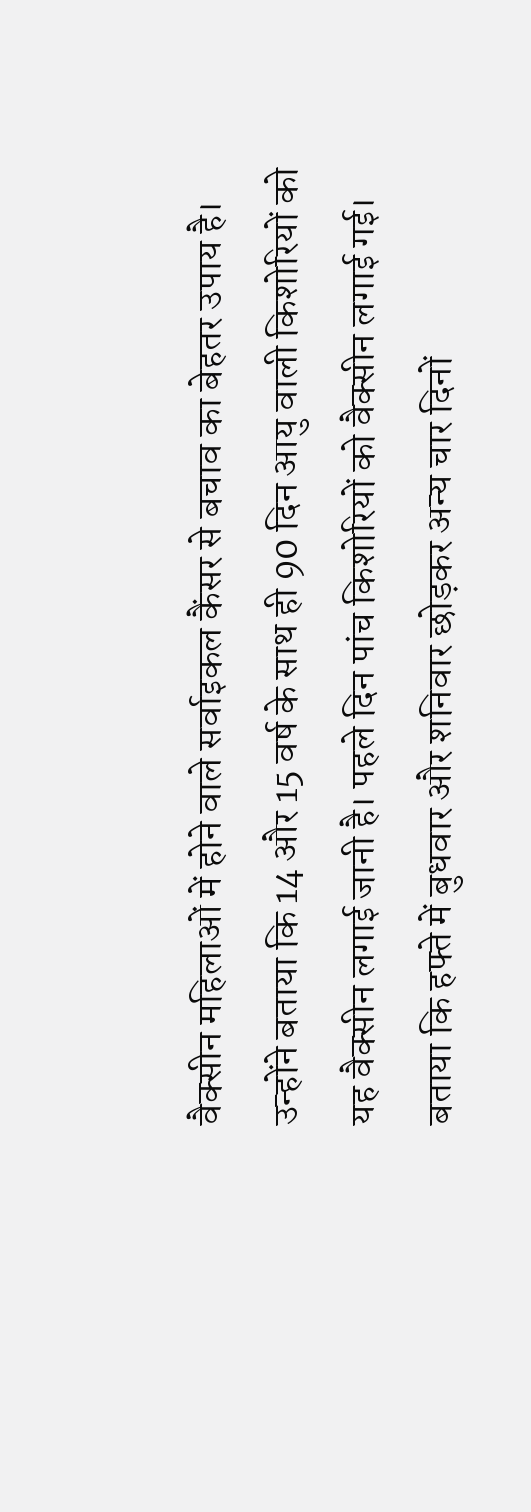वैक्सीन महिलाओं में होने वाले सर्वाइकल कैंसर से बचाव का बेहतर उपाय है। उन्होंने बताया कि 14 और 15 वर्ष के साथ ही 90 दिन आयु वाली किशोरियों को यह वैक्सीन लगाई जानी है। पहले दिन पांच किशोरियों को वैक्सीन लगाई गई। बताया कि हफ्ते में बुधवार और शनिवार छोड़कर अन्य चार दिनों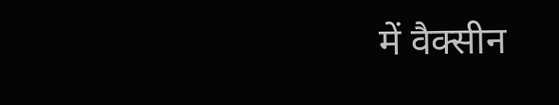में वैक्सीन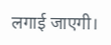लगाई जाएगी।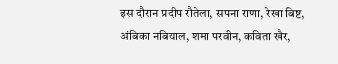इस दौरान प्रदीप रौतेला, सपना राणा, रेखा बिष्ट, अंबिका नबियाल, शमा परवीन, कविता खैर,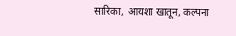सारिका, आयशा खातून, कल्पना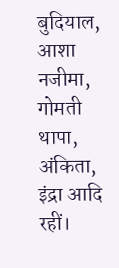बुदियाल, आशा नजीमा, गोमती थापा, अंकिता, इंद्रा आदि रहीं।